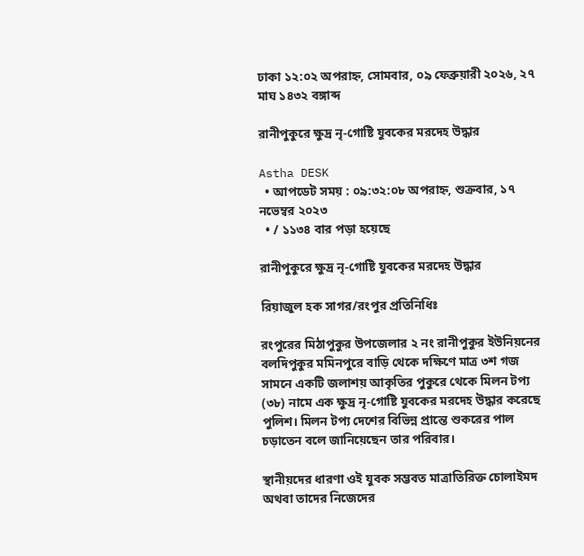ঢাকা ১২:০২ অপরাহ্ন, সোমবার, ০৯ ফেব্রুয়ারী ২০২৬, ২৭ মাঘ ১৪৩২ বঙ্গাব্দ

রানীপুকুরে ক্ষুদ্র নৃ-গোষ্টি যুবকের মরদেহ উদ্ধার

Astha DESK
  • আপডেট সময় : ০৯:৩২:০৮ অপরাহ্ন, শুক্রবার, ১৭ নভেম্বর ২০২৩
  • / ১১৩৪ বার পড়া হয়েছে

রানীপুকুরে ক্ষুদ্র নৃ-গোষ্টি যুবকের মরদেহ উদ্ধার

রিয়াজুল হক সাগর/রংপুর প্রতিনিধিঃ

রংপুরের মিঠাপুকুর উপজেলার ২ নং রানীপুকুর ইউনিয়নের বলদিপুকুর মমিনপুরে বাড়ি থেকে দক্ষিণে মাত্র ৩শ গজ সামনে একটি জলাশয় আকৃতির পুকুরে থেকে মিলন টপ্য (৩৮) নামে এক ক্ষুদ্র নৃ-গোষ্টি যুবকের মরদেহ উদ্ধার করেছে পুলিশ। মিলন টপ্য দেশের বিভিন্ন প্রান্তে শুকরের পাল চড়াতেন বলে জানিয়েছেন তার পরিবার।

স্থানীয়দের ধারণা ওই যুবক সম্ভবত মাত্রাতিরিক্ত চোলাইমদ অথবা তাদের নিজেদের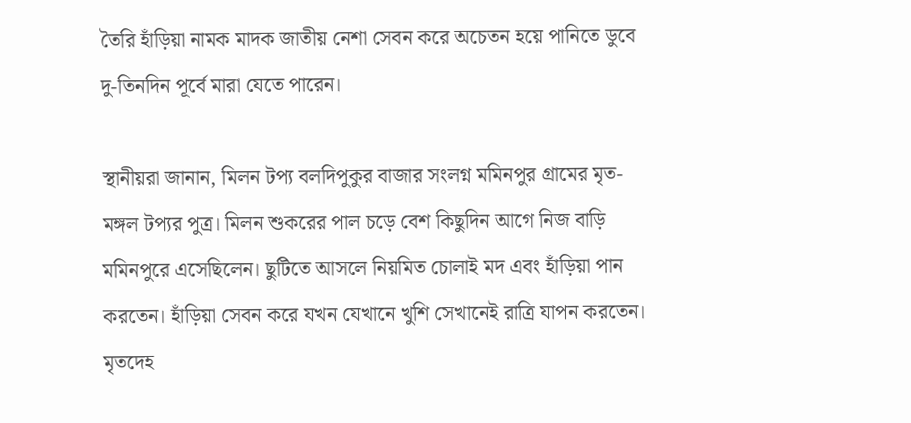তৈরি হাঁড়িয়া নামক মাদক জাতীয় নেশা সেবন করে অচেতন হয়ে পানিতে ডুবে দু-তিনদিন পূর্বে মারা যেতে পারেন।

স্থানীয়রা জানান, মিলন টপ্য বলদিপুকুর বাজার সংলগ্ন মমিনপুর গ্রামের মৃত-মঙ্গল টপ্যর পুত্র। মিলন শুকরের পাল চড়ে বেশ কিছুদিন আগে নিজ বাড়ি মমিনপুরে এসেছিলেন। ছুটিতে আসলে নিয়মিত চোলাই মদ এবং হাঁড়িয়া পান করতেন। হাঁড়িয়া সেবন করে যখন যেখানে খুশি সেখানেই রাত্রি যাপন করতেন। মৃতদেহ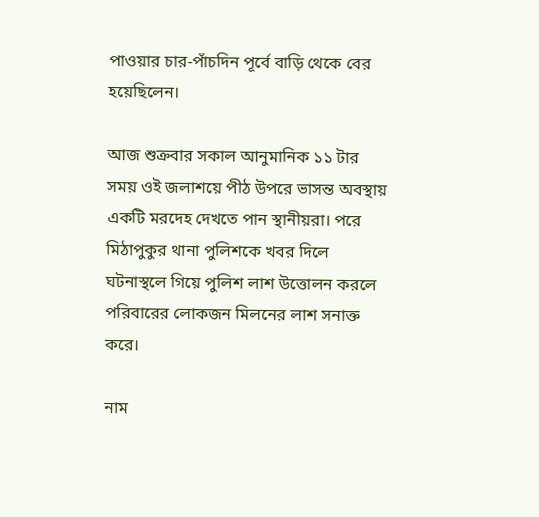পাওয়ার চার-পাঁচদিন পূর্বে বাড়ি থেকে বের হয়েছিলেন।

আজ শুক্রবার সকাল আনুমানিক ১১ টার সময় ওই জলাশয়ে পীঠ উপরে ভাসন্ত অবস্থায় একটি মরদেহ দেখতে পান স্থানীয়রা। পরে মিঠাপুকুর থানা পুলিশকে খবর দিলে ঘটনাস্থলে গিয়ে পুলিশ লাশ উত্তোলন করলে পরিবারের লোকজন মিলনের লাশ সনাক্ত করে।

নাম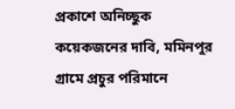প্রকাশে অনিচ্ছুক কয়েকজনের দাবি, মমিনপুর গ্রামে প্রচুর পরিমানে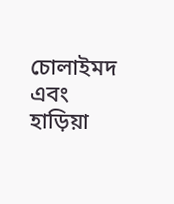চোলাইমদ এবং হাড়িয়া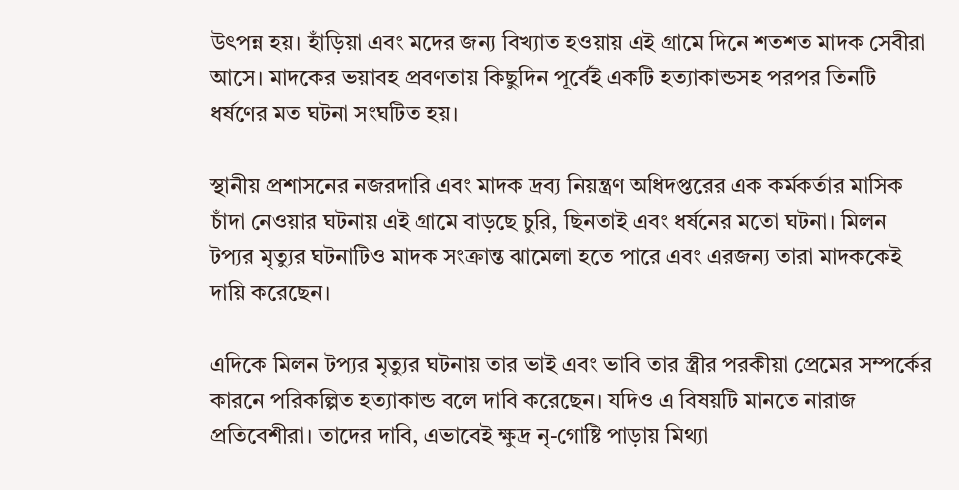উৎপন্ন হয়। হাঁড়িয়া এবং মদের জন্য বিখ্যাত হওয়ায় এই গ্রামে দিনে শতশত মাদক সেবীরা আসে। মাদকের ভয়াবহ প্রবণতায় কিছুদিন পূর্বেই একটি হত্যাকান্ডসহ পরপর তিনটি ধর্ষণের মত ঘটনা সংঘটিত হয়।

স্থানীয় প্রশাসনের নজরদারি এবং মাদক দ্রব্য নিয়ন্ত্রণ অধিদপ্তরের এক কর্মকর্তার মাসিক চাঁদা নেওয়ার ঘটনায় এই গ্রামে বাড়ছে চুরি, ছিনতাই এবং ধর্ষনের মতো ঘটনা। মিলন টপ্যর মৃত্যুর ঘটনাটিও মাদক সংক্রান্ত ঝামেলা হতে পারে এবং এরজন্য তারা মাদককেই দায়ি করেছেন।

এদিকে মিলন টপ্যর মৃত্যুর ঘটনায় তার ভাই এবং ভাবি তার স্ত্রীর পরকীয়া প্রেমের সম্পর্কের কারনে পরিকল্পিত হত্যাকান্ড বলে দাবি করেছেন। যদিও এ বিষয়টি মানতে নারাজ প্রতিবেশীরা। তাদের দাবি, এভাবেই ক্ষুদ্র নৃ-গোষ্টি পাড়ায় মিথ্যা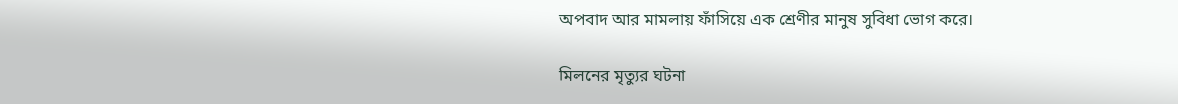অপবাদ আর মামলায় ফাঁসিয়ে এক শ্রেণীর মানুষ সুবিধা ভোগ করে।

মিলনের মৃত্যুর ঘটনা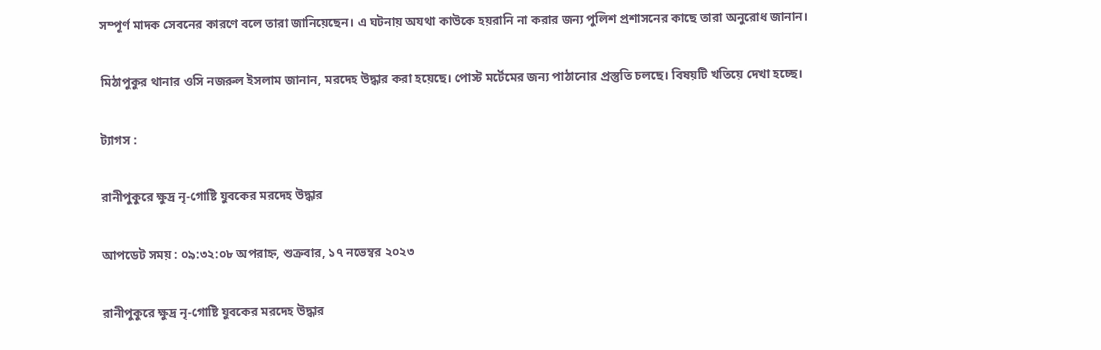সম্পূর্ণ মাদক সেবনের কারণে বলে তারা জানিয়েছেন। এ ঘটনায় অযথা কাউকে হয়রানি না করার জন্য পুলিশ প্রশাসনের কাছে তারা অনুরোধ জানান।

মিঠাপুকুর থানার ওসি নজরুল ইসলাম জানান, মরদেহ উদ্ধার করা হয়েছে। পোস্ট মর্টেমের জন্য পাঠানোর প্রস্তুতি চলছে। বিষয়টি খতিয়ে দেখা হচ্ছে।

ট্যাগস :

রানীপুকুরে ক্ষুদ্র নৃ-গোষ্টি যুবকের মরদেহ উদ্ধার

আপডেট সময় : ০৯:৩২:০৮ অপরাহ্ন, শুক্রবার, ১৭ নভেম্বর ২০২৩

রানীপুকুরে ক্ষুদ্র নৃ-গোষ্টি যুবকের মরদেহ উদ্ধার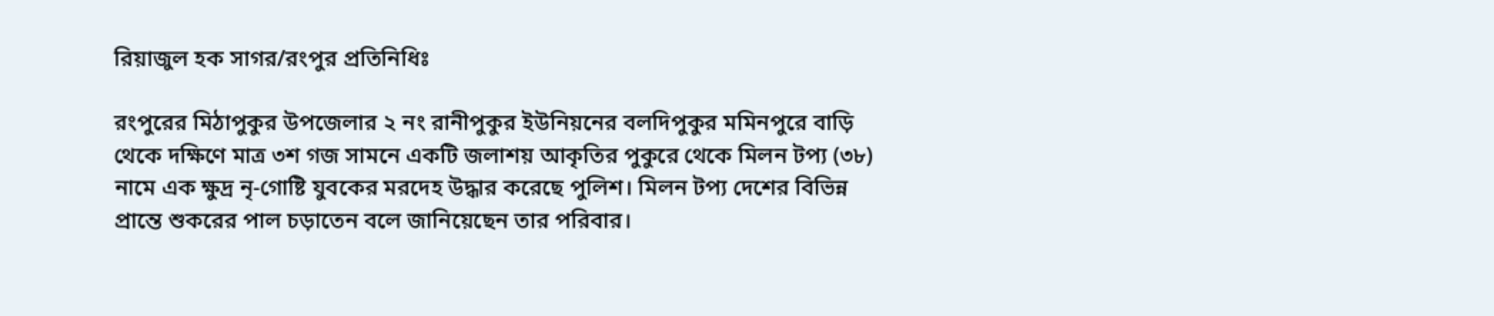রিয়াজুল হক সাগর/রংপুর প্রতিনিধিঃ

রংপুরের মিঠাপুকুর উপজেলার ২ নং রানীপুকুর ইউনিয়নের বলদিপুকুর মমিনপুরে বাড়ি থেকে দক্ষিণে মাত্র ৩শ গজ সামনে একটি জলাশয় আকৃতির পুকুরে থেকে মিলন টপ্য (৩৮) নামে এক ক্ষুদ্র নৃ-গোষ্টি যুবকের মরদেহ উদ্ধার করেছে পুলিশ। মিলন টপ্য দেশের বিভিন্ন প্রান্তে শুকরের পাল চড়াতেন বলে জানিয়েছেন তার পরিবার।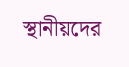স্থানীয়দের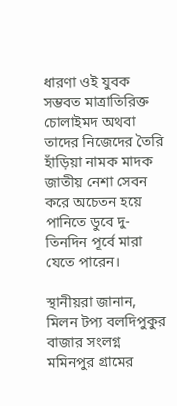ধারণা ওই যুবক সম্ভবত মাত্রাতিরিক্ত চোলাইমদ অথবা তাদের নিজেদের তৈরি হাঁড়িয়া নামক মাদক জাতীয় নেশা সেবন করে অচেতন হয়ে পানিতে ডুবে দু-তিনদিন পূর্বে মারা যেতে পারেন।

স্থানীয়রা জানান, মিলন টপ্য বলদিপুকুর বাজার সংলগ্ন মমিনপুর গ্রামের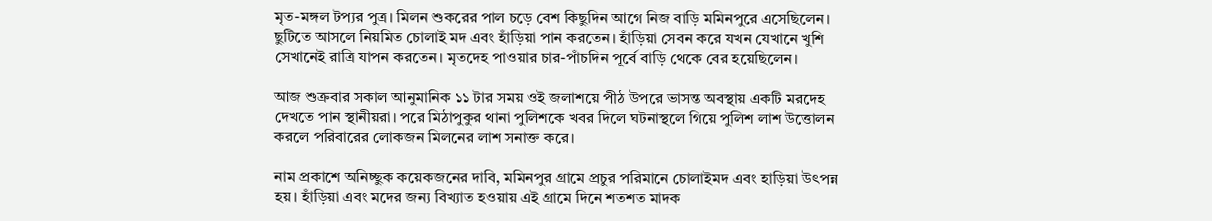মৃত-মঙ্গল টপ্যর পুত্র। মিলন শুকরের পাল চড়ে বেশ কিছুদিন আগে নিজ বাড়ি মমিনপুরে এসেছিলেন। ছুটিতে আসলে নিয়মিত চোলাই মদ এবং হাঁড়িয়া পান করতেন। হাঁড়িয়া সেবন করে যখন যেখানে খুশি সেখানেই রাত্রি যাপন করতেন। মৃতদেহ পাওয়ার চার-পাঁচদিন পূর্বে বাড়ি থেকে বের হয়েছিলেন।

আজ শুক্রবার সকাল আনুমানিক ১১ টার সময় ওই জলাশয়ে পীঠ উপরে ভাসন্ত অবস্থায় একটি মরদেহ দেখতে পান স্থানীয়রা। পরে মিঠাপুকুর থানা পুলিশকে খবর দিলে ঘটনাস্থলে গিয়ে পুলিশ লাশ উত্তোলন করলে পরিবারের লোকজন মিলনের লাশ সনাক্ত করে।

নাম প্রকাশে অনিচ্ছুক কয়েকজনের দাবি, মমিনপুর গ্রামে প্রচুর পরিমানে চোলাইমদ এবং হাড়িয়া উৎপন্ন হয়। হাঁড়িয়া এবং মদের জন্য বিখ্যাত হওয়ায় এই গ্রামে দিনে শতশত মাদক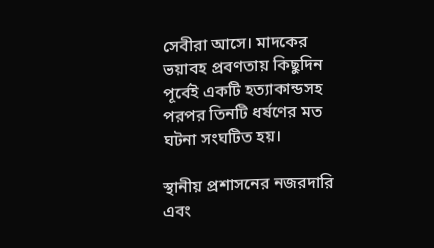সেবীরা আসে। মাদকের ভয়াবহ প্রবণতায় কিছুদিন পূর্বেই একটি হত্যাকান্ডসহ পরপর তিনটি ধর্ষণের মত ঘটনা সংঘটিত হয়।

স্থানীয় প্রশাসনের নজরদারি এবং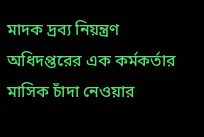মাদক দ্রব্য নিয়ন্ত্রণ অধিদপ্তরের এক কর্মকর্তার মাসিক চাঁদা নেওয়ার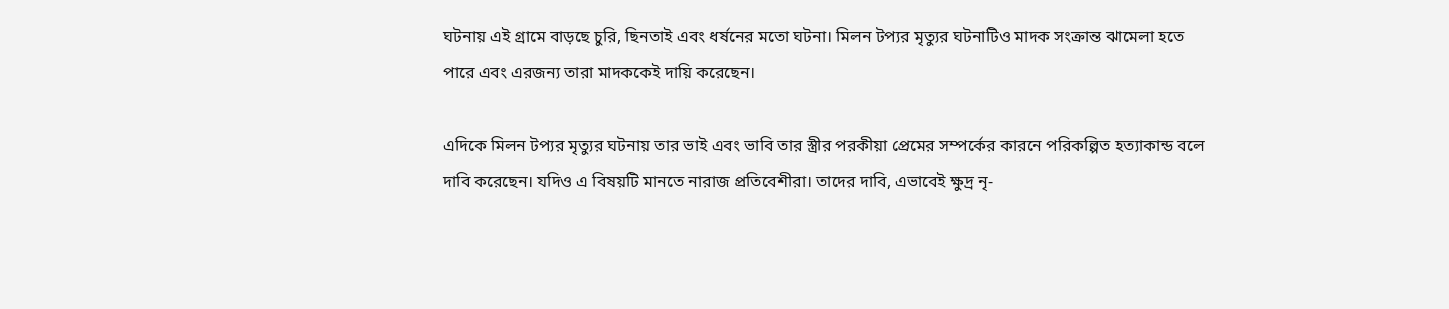ঘটনায় এই গ্রামে বাড়ছে চুরি, ছিনতাই এবং ধর্ষনের মতো ঘটনা। মিলন টপ্যর মৃত্যুর ঘটনাটিও মাদক সংক্রান্ত ঝামেলা হতে পারে এবং এরজন্য তারা মাদককেই দায়ি করেছেন।

এদিকে মিলন টপ্যর মৃত্যুর ঘটনায় তার ভাই এবং ভাবি তার স্ত্রীর পরকীয়া প্রেমের সম্পর্কের কারনে পরিকল্পিত হত্যাকান্ড বলে দাবি করেছেন। যদিও এ বিষয়টি মানতে নারাজ প্রতিবেশীরা। তাদের দাবি, এভাবেই ক্ষুদ্র নৃ-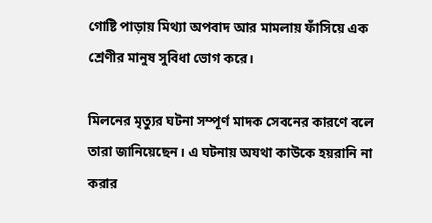গোষ্টি পাড়ায় মিথ্যা অপবাদ আর মামলায় ফাঁসিয়ে এক শ্রেণীর মানুষ সুবিধা ভোগ করে।

মিলনের মৃত্যুর ঘটনা সম্পূর্ণ মাদক সেবনের কারণে বলে তারা জানিয়েছেন। এ ঘটনায় অযথা কাউকে হয়রানি না করার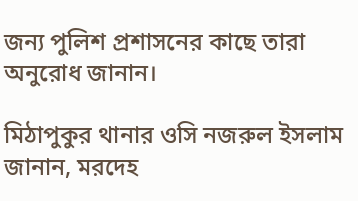জন্য পুলিশ প্রশাসনের কাছে তারা অনুরোধ জানান।

মিঠাপুকুর থানার ওসি নজরুল ইসলাম জানান, মরদেহ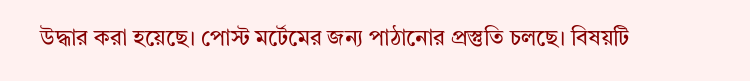উদ্ধার করা হয়েছে। পোস্ট মর্টেমের জন্য পাঠানোর প্রস্তুতি চলছে। বিষয়টি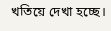খতিয়ে দেখা হচ্ছে।